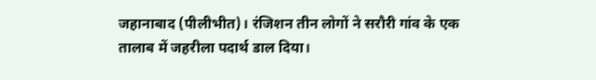जहानाबाद (पीलीभीत)। रंजिशन तीन लोगों ने सरौरी गांव के एक तालाब में जहरीला पदार्थ डाल दिया।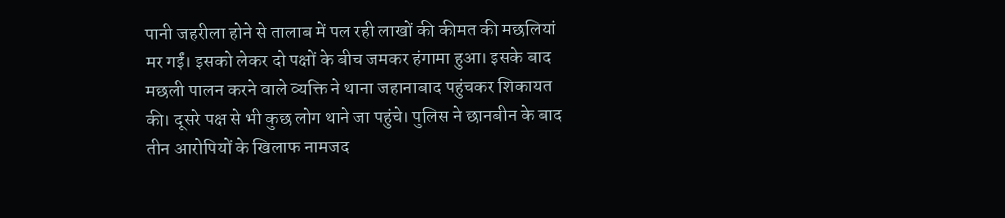पानी जहरीला होने से तालाब में पल रही लाखों की कीमत की मछलियां मर गईं। इसको लेकर दो पक्षों के बीच जमकर हंगामा हुआ। इसके बाद मछली पालन करने वाले व्यक्ति ने थाना जहानाबाद पहुंचकर शिकायत की। दूसरे पक्ष से भी कुछ लोग थाने जा पहुंचे। पुलिस ने छानबीन के बाद तीन आरोपियों के खिलाफ नामजद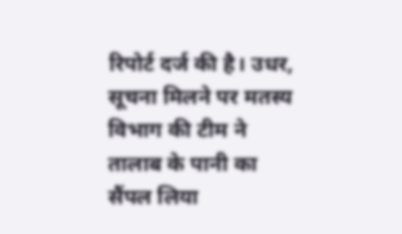रिपोर्ट दर्ज की है। उधर, सूचना मिलने पर मतस्य विभाग की टीम ने तालाब के पानी का सैंपल लिया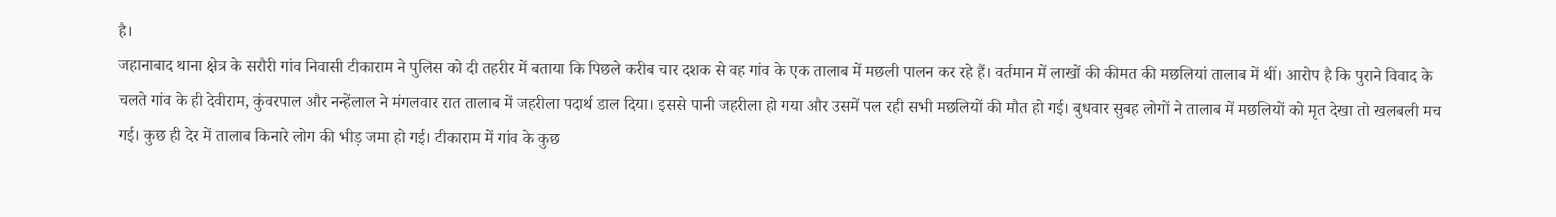है।
जहानाबाद थाना क्षेत्र के सरौरी गांव निवासी टीकाराम ने पुलिस को दी तहरीर में बताया कि पिछले करीब चार दशक से वह गांव के एक तालाब में मछली पालन कर रहे हैं। वर्तमान में लाखों की कीमत की मछलियां तालाब में थीं। आरोप है कि पुराने विवाद के चलते गांव के ही देवीराम, कुंवरपाल और नन्हेंलाल ने मंगलवार रात तालाब में जहरीला पदार्थ डाल दिया। इससे पानी जहरीला हो गया और उसमें पल रही सभी मछलियों की मौत हो गई। बुधवार सुबह लोगों ने तालाब में मछलियों को मृत देखा तो खलबली मच गई। कुछ ही देर में तालाब किनारे लोग की भीड़ जमा हो गई। टीकाराम में गांव के कुछ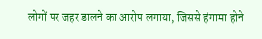लोगों पर जहर डालने का आरोप लगाया, जिससे हंगामा होने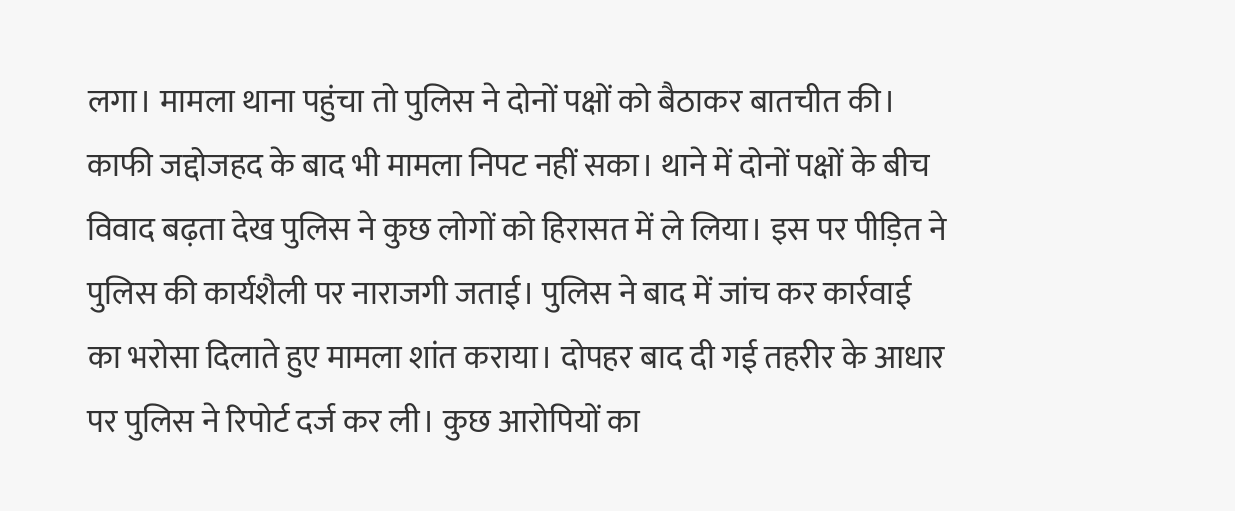लगा। मामला थाना पहुंचा तो पुलिस ने दोनों पक्षों को बैठाकर बातचीत की। काफी जद्दोजहद के बाद भी मामला निपट नहीं सका। थाने में दोनों पक्षों के बीच विवाद बढ़ता देख पुलिस ने कुछ लोगों को हिरासत में ले लिया। इस पर पीड़ित ने पुलिस की कार्यशैली पर नाराजगी जताई। पुलिस ने बाद में जांच कर कार्रवाई का भरोसा दिलाते हुए मामला शांत कराया। दोपहर बाद दी गई तहरीर के आधार पर पुलिस ने रिपोर्ट दर्ज कर ली। कुछ आरोपियों का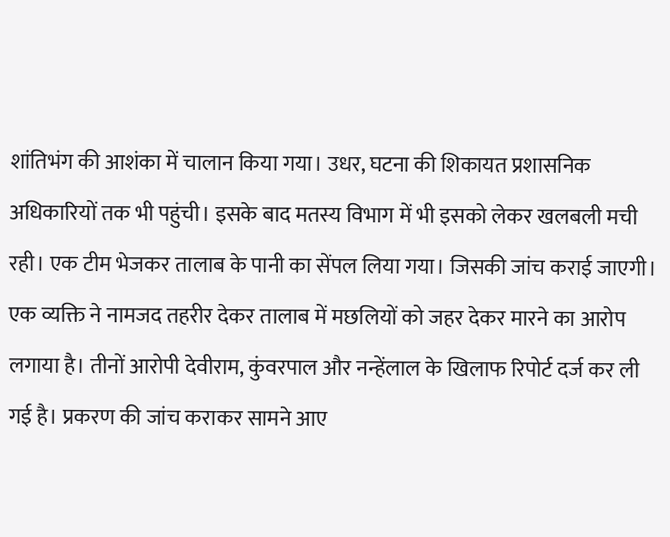शांतिभंग की आशंका में चालान किया गया। उधर, घटना की शिकायत प्रशासनिक अधिकारियों तक भी पहुंची। इसके बाद मतस्य विभाग में भी इसको लेकर खलबली मची रही। एक टीम भेजकर तालाब के पानी का सेंपल लिया गया। जिसकी जांच कराई जाएगी।
एक व्यक्ति ने नामजद तहरीर देकर तालाब में मछलियों को जहर देकर मारने का आरोप लगाया है। तीनों आरोपी देवीराम, कुंवरपाल और नन्हेंलाल के खिलाफ रिपोर्ट दर्ज कर ली गई है। प्रकरण की जांच कराकर सामने आए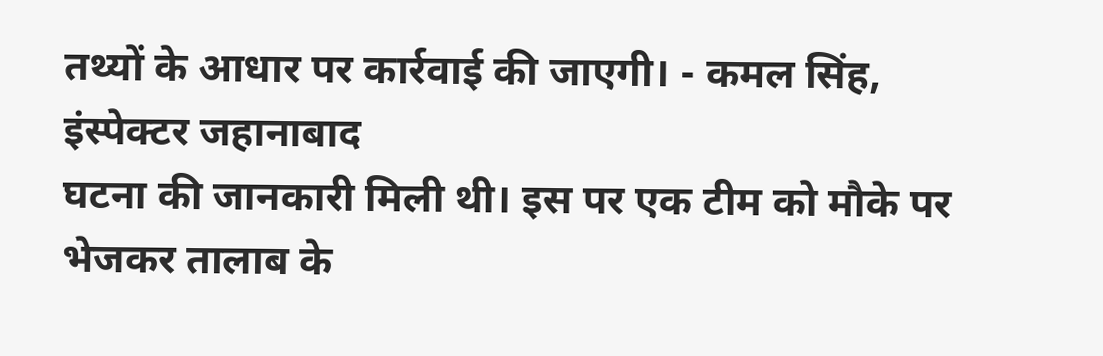तथ्यों के आधार पर कार्रवाई की जाएगी। - कमल सिंह, इंस्पेक्टर जहानाबाद
घटना की जानकारी मिली थी। इस पर एक टीम को मौके पर भेजकर तालाब के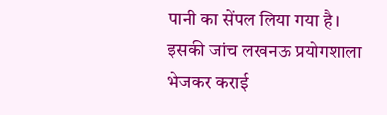पानी का सेंपल लिया गया है। इसकी जांच लखनऊ प्रयोगशाला भेजकर कराई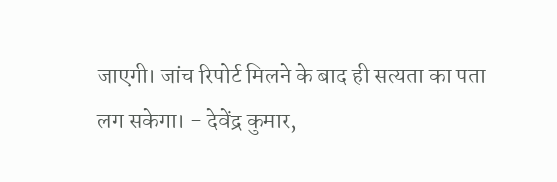जाएगी। जांच रिपोर्ट मिलने के बाद ही सत्यता का पता लग सकेगा। - देवेंद्र कुमार,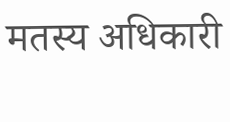मतस्य अधिकारी